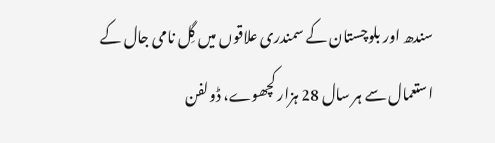سندھ اور بلوچستان کے سمندری علاقوں میں گِل نامی جال کے استعمال سے ہر سال 28 ہزار کچھوے، ڈولفن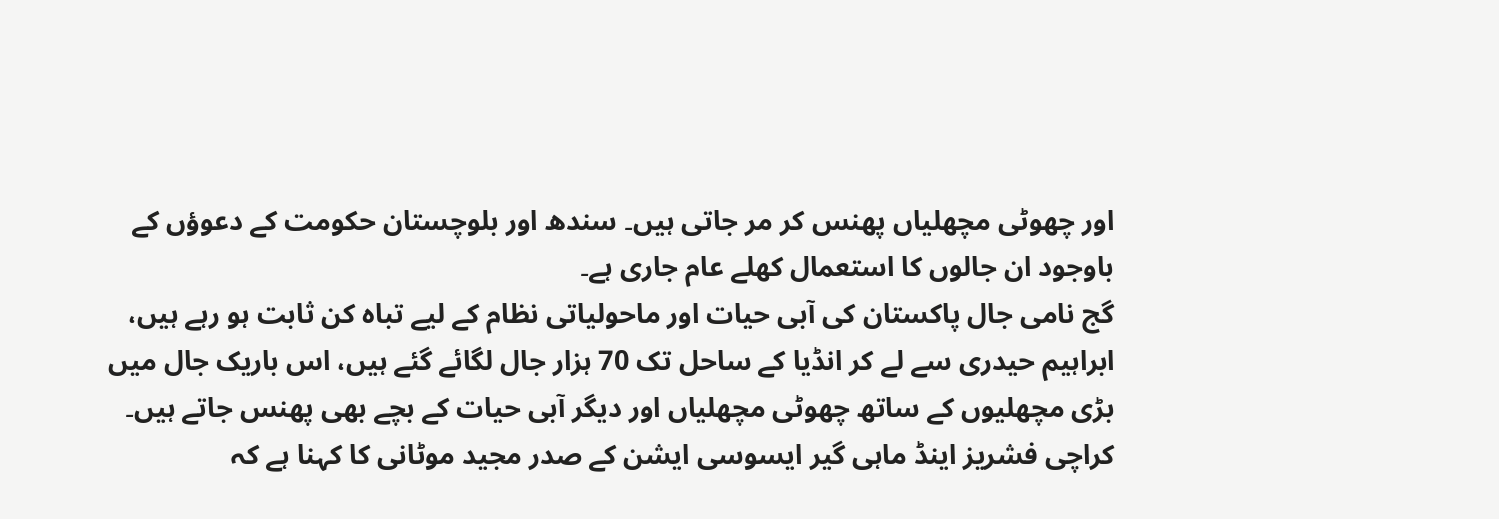اور چھوٹی مچھلیاں پھنس کر مر جاتی ہیں۔ سندھ اور بلوچستان حکومت کے دعوؤں کے باوجود ان جالوں کا استعمال کھلے عام جاری ہے۔
گج نامی جال پاکستان کی آبی حیات اور ماحولیاتی نظام کے لیے تباہ کن ثابت ہو رہے ہیں، ابراہیم حیدری سے لے کر انڈیا کے ساحل تک 70 ہزار جال لگائے گئے ہیں، اس باریک جال میں بڑی مچھلیوں کے ساتھ چھوٹی مچھلیاں اور دیگر آبی حیات کے بچے بھی پھنس جاتے ہیں۔
کراچی فشریز اینڈ ماہی گیر ایسوسی ایشن کے صدر مجید موٹانی کا کہنا ہے کہ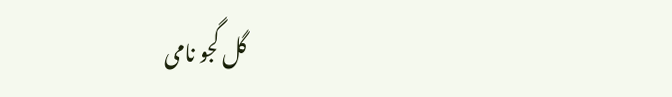گل گجو نامی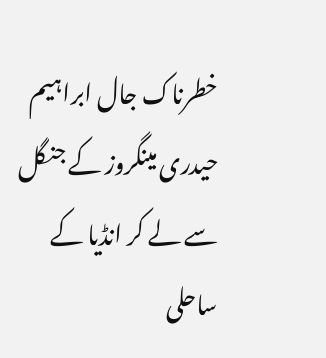خطرناک جال ابراہیم حیدری مینگروز کے جنگل سے لے کر انڈیا کے ساحلی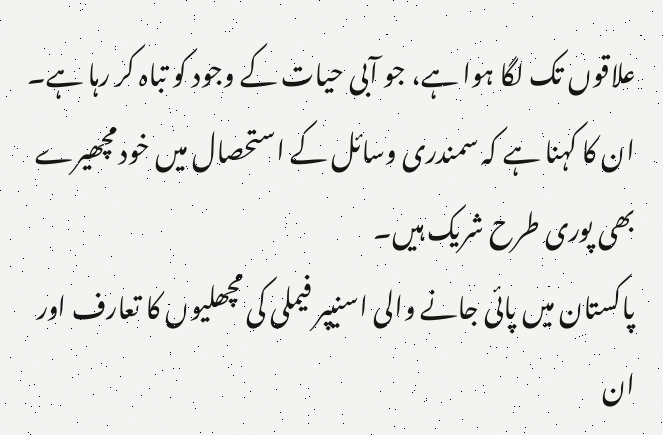علاقوں تک لگا ہوا ہے، جو آبی حیات کے وجود کو تباہ کر رہا ہے۔ ان کا کہنا ہے کہ سمندری وسائل کے استحصال میں خود مچھیرے بھی پوری طرح شریک ہیں۔
پاکستان میں پائی جانے والی اسنیپر فیملی کی مچھلیوں کا تعارف اور ان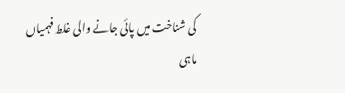کی شناخت میں پائی جانے والی غلط فہمیاں
ماہی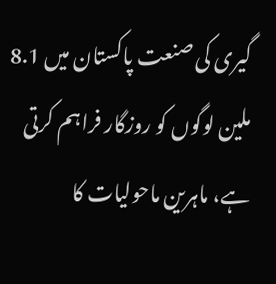گیری کی صنعت پاکستان میں 8.1 ملین لوگوں کو روزگار فراہم کرتی ہے، ماہرین ماحولیات کا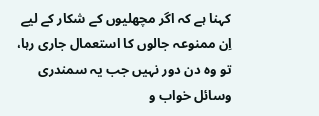کہنا ہے کہ اگر مچھلیوں کے شکار کے لیے اِن ممنوعہ جالوں کا استعمال جاری رہا، تو وہ دن دور نہیں جب یہ سمندری وسائل خواب و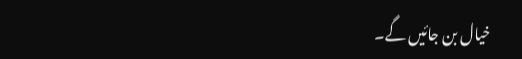خیال بن جائیں گے۔